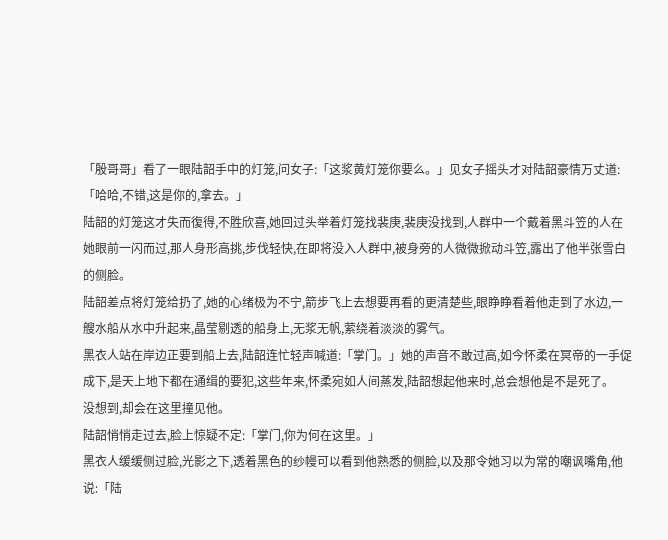「殷哥哥」看了一眼陆韶手中的灯笼,问女子:「这浆黄灯笼你要么。」见女子摇头才对陆韶豪情万丈道:「哈哈,不错,这是你的,拿去。」
陆韶的灯笼这才失而復得,不胜欣喜,她回过头举着灯笼找裴庚,裴庚没找到,人群中一个戴着黑斗笠的人在她眼前一闪而过,那人身形高挑,步伐轻快,在即将没入人群中,被身旁的人微微掀动斗笠,露出了他半张雪白的侧脸。
陆韶差点将灯笼给扔了,她的心绪极为不宁,箭步飞上去想要再看的更清楚些,眼睁睁看着他走到了水边,一艘水船从水中升起来,晶莹剔透的船身上,无浆无帆,萦绕着淡淡的雾气。
黑衣人站在岸边正要到船上去,陆韶连忙轻声喊道:「掌门。」她的声音不敢过高,如今怀柔在冥帝的一手促成下,是天上地下都在通缉的要犯,这些年来,怀柔宛如人间蒸发,陆韶想起他来时,总会想他是不是死了。
没想到,却会在这里撞见他。
陆韶悄悄走过去,脸上惊疑不定:「掌门,你为何在这里。」
黑衣人缓缓侧过脸,光影之下,透着黑色的纱幔可以看到他熟悉的侧脸,以及那令她习以为常的嘲讽嘴角,他说:「陆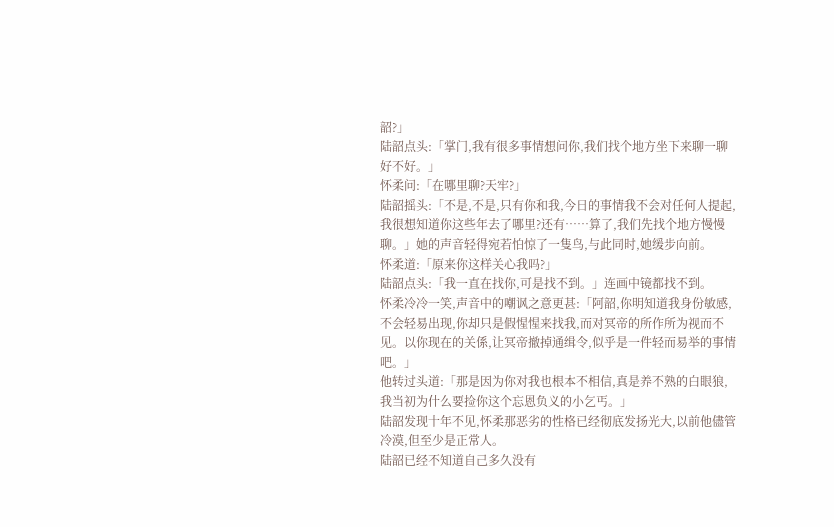韶?」
陆韶点头:「掌门,我有很多事情想问你,我们找个地方坐下来聊一聊好不好。」
怀柔问:「在哪里聊?天牢?」
陆韶摇头:「不是,不是,只有你和我,今日的事情我不会对任何人提起,我很想知道你这些年去了哪里?还有……算了,我们先找个地方慢慢聊。」她的声音轻得宛若怕惊了一隻鸟,与此同时,她缓步向前。
怀柔道:「原来你这样关心我吗?」
陆韶点头:「我一直在找你,可是找不到。」连画中镜都找不到。
怀柔冷冷一笑,声音中的嘲讽之意更甚:「阿韶,你明知道我身份敏感,不会轻易出现,你却只是假惺惺来找我,而对冥帝的所作所为视而不见。以你现在的关係,让冥帝撤掉通缉令,似乎是一件轻而易举的事情吧。」
他转过头道:「那是因为你对我也根本不相信,真是养不熟的白眼狼,我当初为什么要捡你这个忘恩负义的小乞丐。」
陆韶发现十年不见,怀柔那恶劣的性格已经彻底发扬光大,以前他儘管冷漠,但至少是正常人。
陆韶已经不知道自己多久没有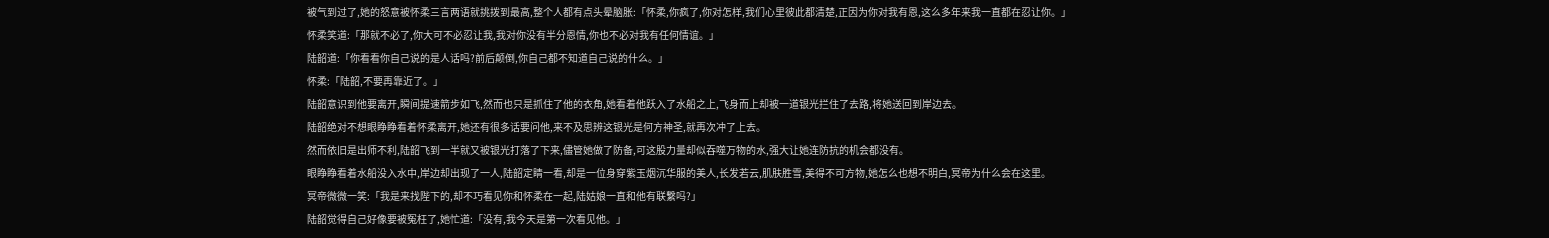被气到过了,她的怒意被怀柔三言两语就挑拨到最高,整个人都有点头晕脑胀:「怀柔,你疯了,你对怎样,我们心里彼此都清楚,正因为你对我有恩,这么多年来我一直都在忍让你。」
怀柔笑道:「那就不必了,你大可不必忍让我,我对你没有半分恩情,你也不必对我有任何情谊。」
陆韶道:「你看看你自己说的是人话吗?前后颠倒,你自己都不知道自己说的什么。」
怀柔:「陆韶,不要再靠近了。」
陆韶意识到他要离开,瞬间提速箭步如飞,然而也只是抓住了他的衣角,她看着他跃入了水船之上,飞身而上却被一道银光拦住了去路,将她送回到岸边去。
陆韶绝对不想眼睁睁看着怀柔离开,她还有很多话要问他,来不及思辨这银光是何方神圣,就再次冲了上去。
然而依旧是出师不利,陆韶飞到一半就又被银光打落了下来,儘管她做了防备,可这股力量却似吞噬万物的水,强大让她连防抗的机会都没有。
眼睁睁看着水船没入水中,岸边却出现了一人,陆韶定睛一看,却是一位身穿紫玉烟沉华服的美人,长发若云,肌肤胜雪,美得不可方物,她怎么也想不明白,冥帝为什么会在这里。
冥帝微微一笑:「我是来找陛下的,却不巧看见你和怀柔在一起,陆姑娘一直和他有联繫吗?」
陆韶觉得自己好像要被冤枉了,她忙道:「没有,我今天是第一次看见他。」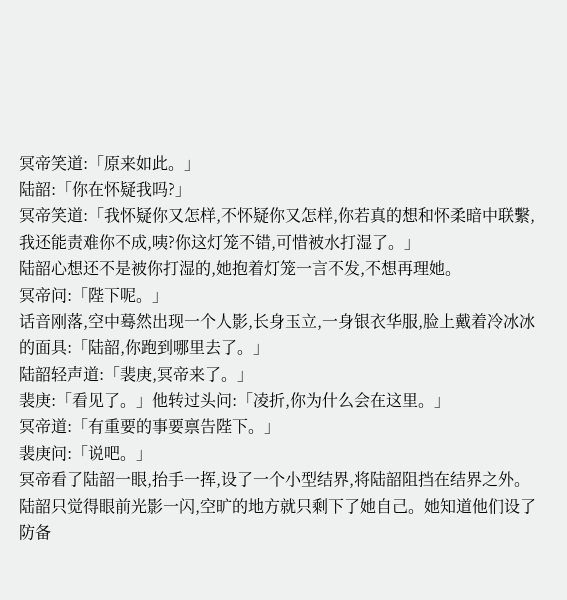冥帝笑道:「原来如此。」
陆韶:「你在怀疑我吗?」
冥帝笑道:「我怀疑你又怎样,不怀疑你又怎样,你若真的想和怀柔暗中联繫,我还能责难你不成,咦?你这灯笼不错,可惜被水打湿了。」
陆韶心想还不是被你打湿的,她抱着灯笼一言不发,不想再理她。
冥帝问:「陛下呢。」
话音刚落,空中蓦然出现一个人影,长身玉立,一身银衣华服,脸上戴着冷冰冰的面具:「陆韶,你跑到哪里去了。」
陆韶轻声道:「裴庚,冥帝来了。」
裴庚:「看见了。」他转过头问:「凌折,你为什么会在这里。」
冥帝道:「有重要的事要禀告陛下。」
裴庚问:「说吧。」
冥帝看了陆韶一眼,抬手一挥,设了一个小型结界,将陆韶阻挡在结界之外。
陆韶只觉得眼前光影一闪,空旷的地方就只剩下了她自己。她知道他们设了防备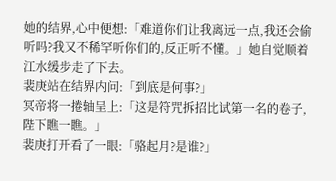她的结界,心中便想:「难道你们让我离远一点,我还会偷听吗?我又不稀罕听你们的,反正听不懂。」她自觉顺着江水缓步走了下去。
裴庚站在结界内问:「到底是何事?」
冥帝将一捲轴呈上:「这是符咒拆招比试第一名的卷子,陛下瞧一瞧。」
裴庚打开看了一眼:「骆起月?是谁?」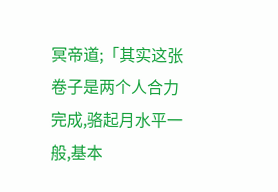冥帝道;「其实这张卷子是两个人合力完成,骆起月水平一般,基本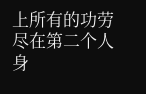上所有的功劳尽在第二个人身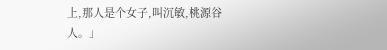上,那人是个女子,叫沉敏,桃源谷人。」